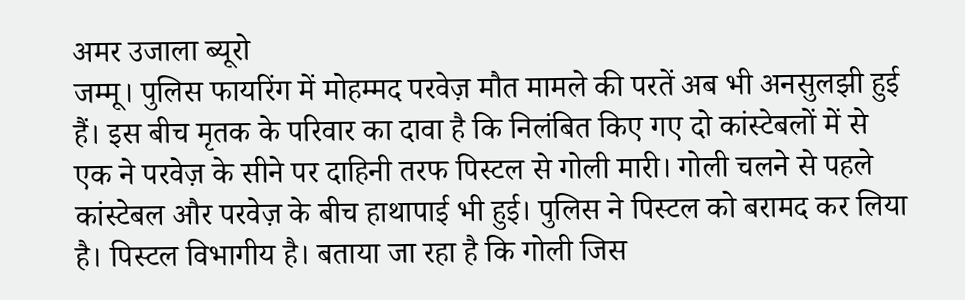अमर उजाला ब्यूरो
जम्मू। पुलिस फायरिंग में मोहम्मद परवेज़ मौत मामले की परतें अब भी अनसुलझी हुई हैं। इस बीच मृतक के परिवार का दावा है कि निलंबित किए गए दो कांस्टेबलों में से एक ने परवेज़ के सीने पर दाहिनी तरफ पिस्टल से गोली मारी। गोली चलने से पहले कांस्टेबल और परवेज़ के बीच हाथापाई भी हुई। पुलिस ने पिस्टल को बरामद कर लिया है। पिस्टल विभागीय है। बताया जा रहा है कि गोली जिस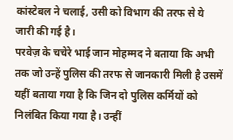कांस्टेबल ने चलाई, उसी को विभाग की तरफ से ये जारी की गई है।
परवेज़ के चचेरे भाई जान मोहम्मद ने बताया कि अभी तक जो उन्हें पुलिस की तरफ से जानकारी मिली है उसमें यहीं बताया गया है कि जिन दो पुलिस कर्मियों को निलंबित किया गया है। उन्हीं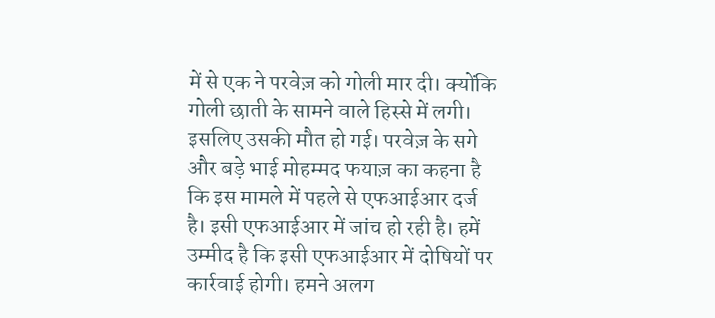में से एक ने परवेज़ को गोली मार दी। क्योंकि गोली छाती के सामने वाले हिस्से में लगी। इसलिए उसकी मौत हो गई। परवेज़ के सगे और बड़े भाई मोहम्मद फयाज़ का कहना है कि इस मामले में पहले से एफआईआर दर्ज है। इसी एफआईआर में जांच हो रही है। हमें उम्मीद है कि इसी एफआईआर में दोषियों पर कार्रवाई होगी। हमने अलग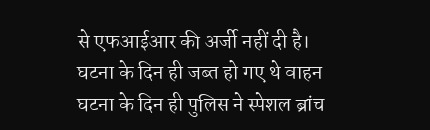से एफआईआर की अर्जी नहीं दी है।
घटना के दिन ही जब्त हो गए थे वाहन
घटना के दिन ही पुलिस ने स्पेशल ब्रांच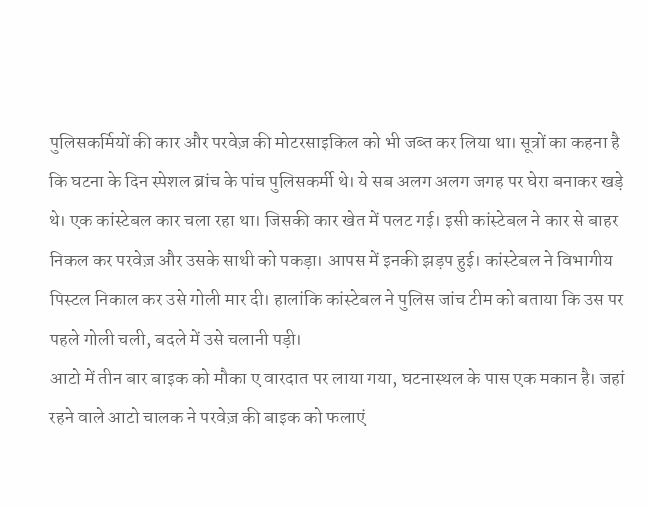पुलिसकर्मियों की कार और परवेज़ की मोटरसाइकिल को भी जब्त कर लिया था। सूत्रों का कहना है कि घटना के दिन स्पेशल ब्रांच के पांच पुलिसकर्मी थे। ये सब अलग अलग जगह पर घेरा बनाकर खड़े थे। एक कांस्टेबल कार चला रहा था। जिसकी कार खेत में पलट गई। इसी कांस्टेबल ने कार से बाहर निकल कर परवेज़ और उसके साथी को पकड़ा। आपस में इनकी झड़प हुई। कांस्टेबल ने विभागीय पिस्टल निकाल कर उसे गोली मार दी। हालांकि कांस्टेबल ने पुलिस जांच टीम को बताया कि उस पर पहले गोली चली, बदले में उसे चलानी पड़ी।
आटो में तीन बार बाइक को मौका ए वारदात पर लाया गया, घटनास्थल के पास एक मकान है। जहां रहने वाले आटो चालक ने परवेज़ की बाइक को फलाएं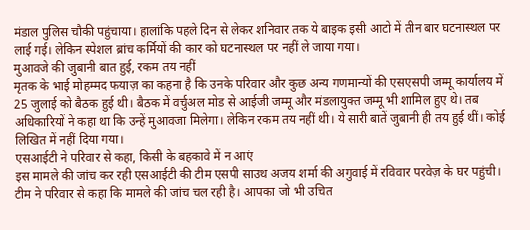मंडाल पुलिस चौकी पहुंचाया। हालांकि पहले दिन से लेकर शनिवार तक ये बाइक इसी आटो में तीन बार घटनास्थल पर लाई गई। लेकिन स्पेशल ब्रांच कर्मियों की कार को घटनास्थल पर नहीं ले जाया गया।
मुआवजे की जुबानी बात हुई, रकम तय नहीं
मृतक के भाई मोहम्मद फयाज़ का कहना है कि उनके परिवार और कुछ अन्य गणमान्यों की एसएसपी जम्मू कार्यालय में 25 जुलाई को बैठक हुई थी। बैठक में वर्चुअल मोड से आईजी जम्मू और मंडलायुक्त जम्मू भी शामिल हुए थे। तब अधिकारियों ने कहा था कि उन्हें मुआवजा मिलेगा। लेकिन रकम तय नहीं थी। ये सारी बातें जुबानी ही तय हुई थीं। कोई लिखित में नहीं दिया गया।
एसआईटी ने परिवार से कहा, किसी के बहकावे में न आएं
इस मामले की जांच कर रही एसआईटी की टीम एसपी साउथ अजय शर्मा की अगुवाई में रविवार परवेज़ के घर पहुंची। टीम ने परिवार से कहा कि मामले की जांच चल रही है। आपका जो भी उचित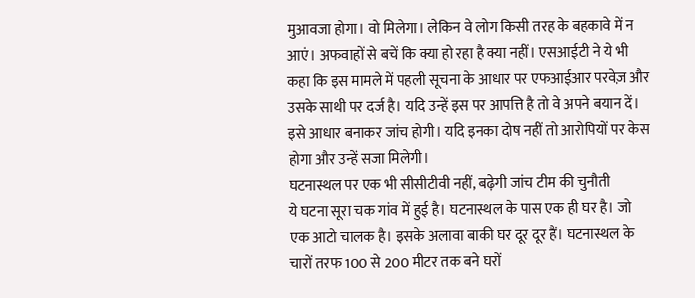मुआवजा होगा। वो मिलेगा। लेकिन वे लोग किसी तरह के बहकावे में न आएं। अफवाहों से बचें कि क्या हो रहा है क्या नहीं। एसआईटी ने ये भी कहा कि इस मामले में पहली सूचना के आधार पर एफआईआर परवेज़ और उसके साथी पर दर्ज है। यदि उन्हें इस पर आपत्ति है तो वे अपने बयान दें। इसे आधार बनाकर जांच होगी। यदि इनका दोष नहीं तो आरोपियों पर केस होगा और उन्हें सजा मिलेगी।
घटनास्थल पर एक भी सीसीटीवी नहीं, बढ़ेगी जांच टीम की चुनौती
ये घटना सूरा चक गांव में हुई है। घटनास्थल के पास एक ही घर है। जो एक आटो चालक है। इसके अलावा बाकी घर दूर दूर हैं। घटनास्थल के चारों तरफ 100 से 200 मीटर तक बने घरों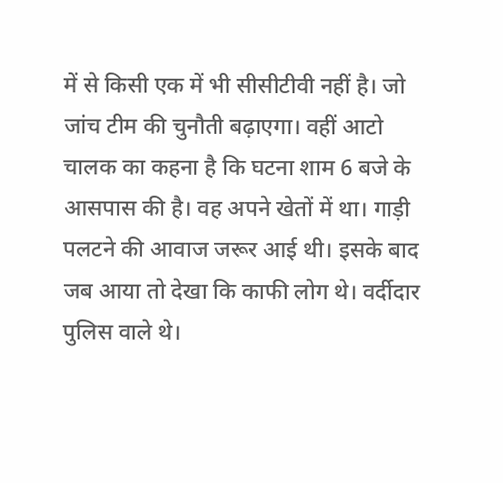में से किसी एक में भी सीसीटीवी नहीं है। जो जांच टीम की चुनौती बढ़ाएगा। वहीं आटो चालक का कहना है कि घटना शाम 6 बजे के आसपास की है। वह अपने खेतों में था। गाड़ी पलटने की आवाज जरूर आई थी। इसके बाद जब आया तो देखा कि काफी लोग थे। वर्दीदार पुलिस वाले थे।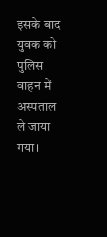इसके बाद युवक को पुलिस वाहन में अस्पताल ले जाया गया।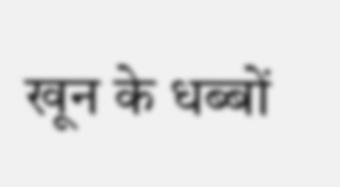खून के धब्बों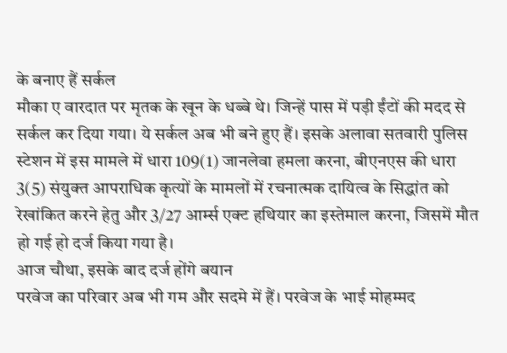के बनाए हैं सर्कल
मौका ए वारदात पर मृतक के खून के धब्बे थे। जिन्हें पास में पड़ी ईंटों की मदद से सर्कल कर दिया गया। ये सर्कल अब भी बने हुए हैं। इसके अलावा सतवारी पुलिस स्टेशन में इस मामले में धारा 109(1) जानलेवा हमला करना, बीएनएस की धारा 3(5) संयुक्त आपराधिक कृत्यों के मामलों में रचनात्मक दायित्व के सिद्धांत को रेखांकित करने हेतु और 3/27 आर्म्स एक्ट हथियार का इस्तेमाल करना, जिसमें मौत हो गई हो दर्ज किया गया है।
आज चौथा, इसके बाद दर्ज होंगे बयान
परवेज का परिवार अब भी गम और सदमे में हैं। परवेज के भाई मोहम्मद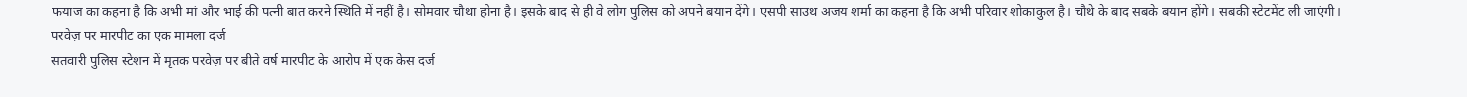फयाज का कहना है कि अभी मां और भाई की पत्नी बात करने स्थिति में नहीं है। सोमवार चौथा होना है। इसके बाद से ही वे लोग पुलिस को अपने बयान देंगे। एसपी साउथ अजय शर्मा का कहना है कि अभी परिवार शोकाकुल है। चौथे के बाद सबके बयान होंगे। सबकी स्टेटमेंट ली जाएंगी।
परवेज़ पर मारपीट का एक मामला दर्ज
सतवारी पुलिस स्टेशन में मृतक परवेज़ पर बीते वर्ष मारपीट के आरोप में एक केस दर्ज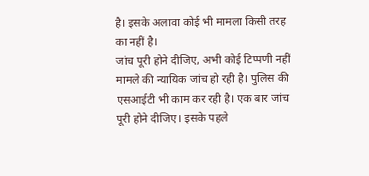है। इसके अलावा कोई भी मामला किसी तरह का नहीं है।
जांच पूरी होने दीजिए, अभी कोई टिप्पणी नहीं
मामले की न्यायिक जांच हो रही है। पुलिस की एसआईटी भी काम कर रही है। एक बार जांच पूरी होने दीजिए। इसके पहले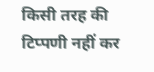किसी तरह की टिप्पणी नहीं कर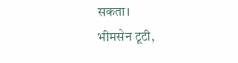सकता।
भीमसेन टूटी,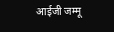आईजी जम्मू